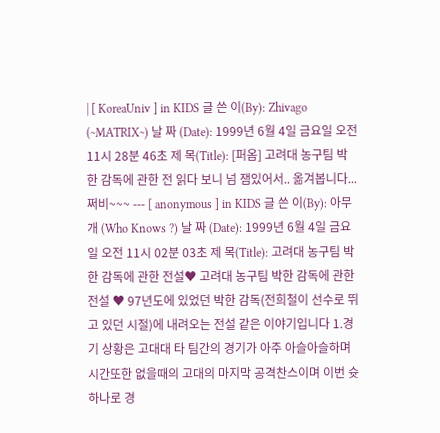| [ KoreaUniv ] in KIDS 글 쓴 이(By): Zhivago (~MATRIX~) 날 짜 (Date): 1999년 6월 4일 금요일 오전 11시 28분 46초 제 목(Title): [퍼옴] 고려대 농구팀 박한 감독에 관한 전 읽다 보니 넘 잼있어서.. 옮겨봅니다... 쩌비~~~ --- [ anonymous ] in KIDS 글 쓴 이(By): 아무개 (Who Knows ?) 날 짜 (Date): 1999년 6월 4일 금요일 오전 11시 02분 03초 제 목(Title): 고려대 농구팀 박한 감독에 관한 전설♥ 고려대 농구팀 박한 감독에 관한 전설 ♥ 97년도에 있었던 박한 감독(전희철이 선수로 뛰고 있던 시절)에 내려오는 전설 같은 이야기입니다 1.경기 상황은 고대대 타 팀간의 경기가 아주 아슬아슬하며 시간또한 없을때의 고대의 마지막 공격찬스이며 이번 슛 하나로 경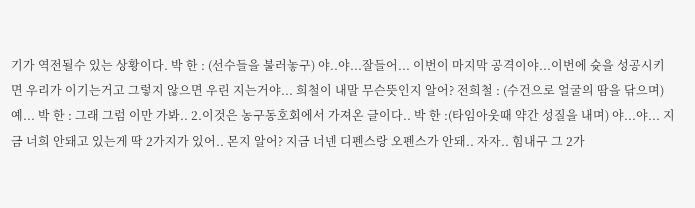기가 역전될수 있는 상황이다. 박 한 : (선수들을 불러놓구) 야..야...잘들어... 이번이 마지막 공격이야...이번에 슛을 성공시키면 우리가 이기는거고 그렇지 않으면 우린 지는거야... 희철이 내말 무슨뜻인지 알어? 전희철 : (수건으로 얼굴의 땀을 닦으며) 예... 박 한 : 그래 그럼 이만 가봐.. 2.이것은 농구동호회에서 가져온 글이다.. 박 한 :(타임아웃때 약간 성질을 내며) 야...야... 지금 너희 안돼고 있는게 딱 2가지가 있어.. 몬지 알어? 지금 너넨 디펜스랑 오펜스가 안돼.. 자자.. 힘내구 그 2가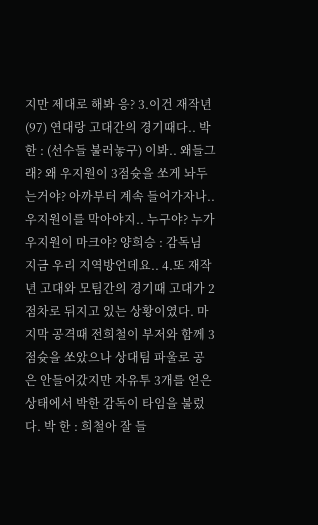지만 제대로 해봐 응? 3.이건 재작년(97) 연대랑 고대간의 경기때다.. 박 한 : (선수들 불러놓구) 이봐.. 왜들그래? 왜 우지원이 3점슛을 쏘게 놔두는거야? 아까부터 계속 들어가자나.. 우지원이를 막아야지.. 누구야? 누가 우지원이 마크야? 양희승 : 감독님 지금 우리 지역방언데요.. 4.또 재작년 고대와 모팀간의 경기때 고대가 2점차로 뒤지고 있는 상황이였다. 마지막 공격때 전희철이 부저와 함께 3점슛을 쏘았으나 상대팀 파울로 공은 안들어갔지만 자유투 3개를 얻은 상태에서 박한 감독이 타임을 불렀다. 박 한 : 희철아 잘 들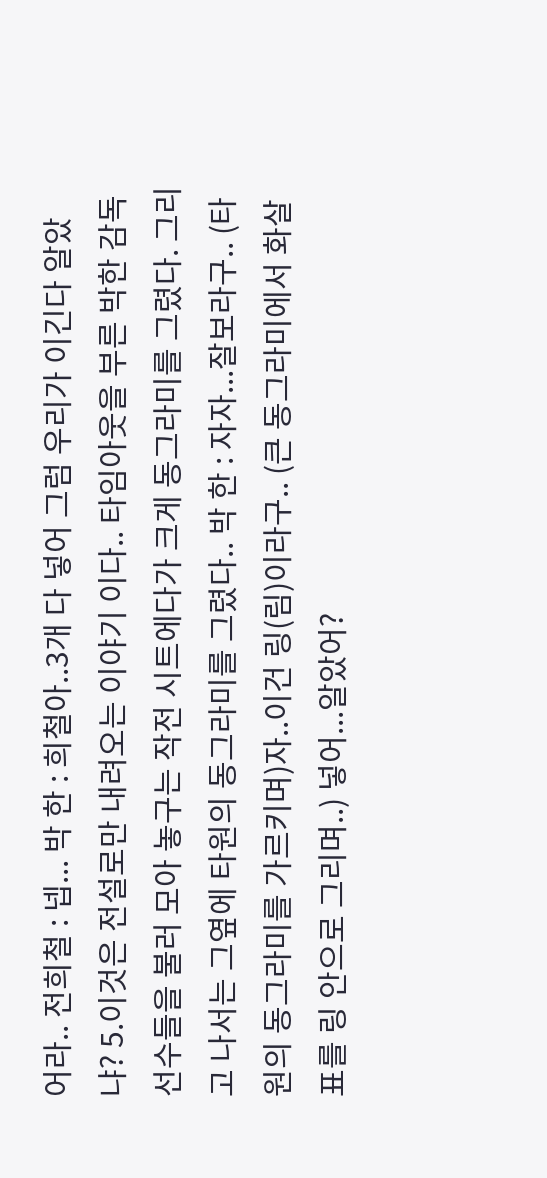어라.. 전희철 : 넵... 박 한 : 희철아..3개 다 넣어 그럼 우리가 이긴다 알았냐? 5.이것은 전설로만 내려오는 이야기 이다.. 타임아웃을 부른 박한 감독 선수들을 불러 모아 놓구는 작전 시트에다가 크게 동그라미를 그렸다. 그리고 나서는 그옆에 타원의 동그라미를 그렸다.. 박 한 : 자자...잘보라구.. (타원의 동그라미를 가르키며)자..이건 링(림)이라구.. (큰 동그라미에서 화살표를 링 안으로 그리며..) 넣어...알았어?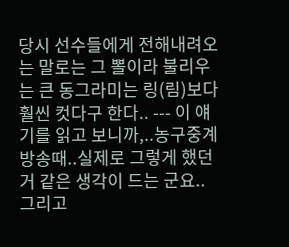당시 선수들에게 전해내려오는 말로는 그 뽈이라 불리우는 큰 동그라미는 링(림)보다 훨씬 컷다구 한다.. --- 이 얘기를 읽고 보니까,..농구중계방송때..실제로 그렇게 했던거 같은 생각이 드는 군요.. 그리고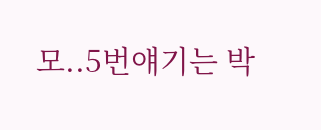모..5번얘기는 박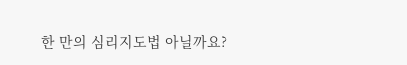한 만의 심리지도법 아닐까요?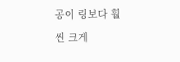공이 링보다 훨씬 크게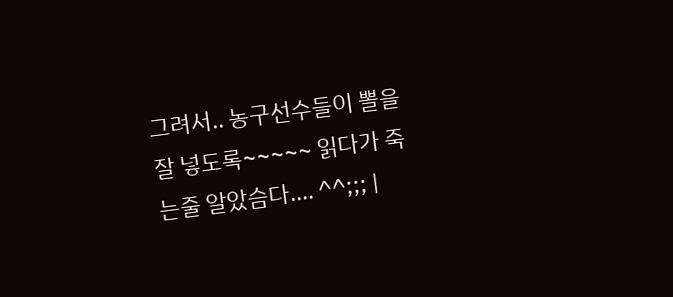그려서.. 농구선수들이 뽈을 잘 넣도록~~~~~ 읽다가 죽는줄 알았슴다.... ^^;;; |